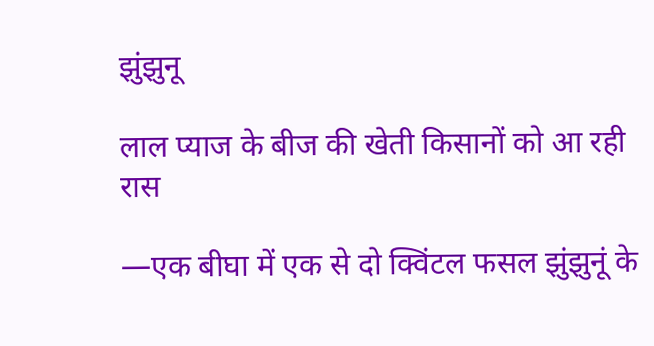झुंझुनू

लाल प्याज के बीज की खेती किसानों को आ रही रास

—एक बीघा में एक से दो क्विंटल फसल झुंझुनूं के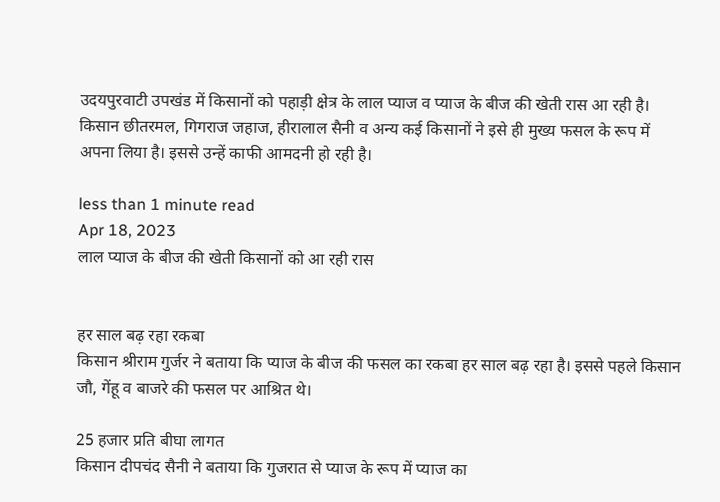उदयपुरवाटी उपखंड में किसानों को पहाड़ी क्षेत्र के लाल प्याज व प्याज के बीज की खेती रास आ रही है। किसान छीतरमल, गिगराज जहाज, हीरालाल सैनी व अन्य कई किसानों ने इसे ही मुख्य फसल के रूप में अपना लिया है। इससे उन्हें काफी आमदनी हो रही है।

less than 1 minute read
Apr 18, 2023
लाल प्याज के बीज की खेती किसानों को आ रही रास


हर साल बढ़ रहा रकबा
किसान श्रीराम गुर्जर ने बताया कि प्याज के बीज की फसल का रकबा हर साल बढ़ रहा है। इससे पहले किसान जौ, गेंहू व बाजरे की फसल पर आश्रित थे।

25 हजार प्रति बीघा लागत
किसान दीपचंद सैनी ने बताया कि गुजरात से प्याज के रूप में प्याज का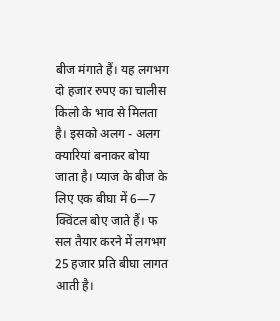बीज मंगाते हैं। यह लगभग दो हजार रुपए का चालीस किलो के भाव से मिलता है। इसको अलग - अलग क्यारियां बनाकर बोया जाता है। प्याज के बीज के लिए एक बीघा में 6—7 क्विंटल बोए जाते हैं। फ सल तैयार करने में लगभग 25 हजार प्रति बीघा लागत आती है।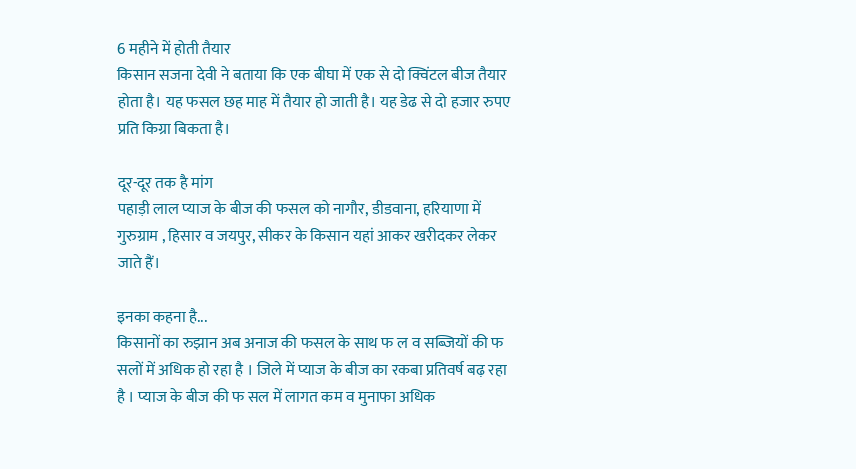6 महीने में होती तैयार
किसान सजना देवी ने बताया कि एक बीघा में एक से दो क्विंटल बीज तैयार होता है। यह फसल छह माह में तैयार हो जाती है। यह डेढ से दो हजार रुपए प्रति किग्रा बिकता है।

दूर-दूर तक है मांग
पहाड़ी लाल प्याज के बीज की फसल को नागौर, डीडवाना, हरियाणा में गुरुग्राम , हिसार व जयपुर, सीकर के किसान यहां आकर खरीदकर लेकर जाते हैं।

इनका कहना है...
किसानों का रुझान अब अनाज की फसल के साथ फ ल व सब्जियों की फ सलों में अधिक हो रहा है । जिले में प्याज के बीज का रकबा प्रतिवर्ष बढ़ रहा है । प्याज के बीज की फ सल में लागत कम व मुनाफा अधिक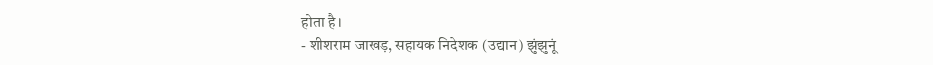होता है।
- शीशराम जाखड़, सहायक निदेशक (उद्यान) झुंझुनूं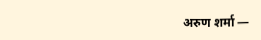अरुण शर्मा —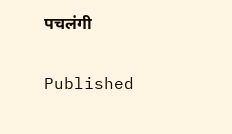पचलंगी

Published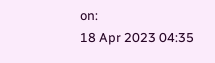on:
18 Apr 2023 04:35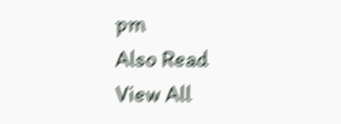pm
Also Read
View All